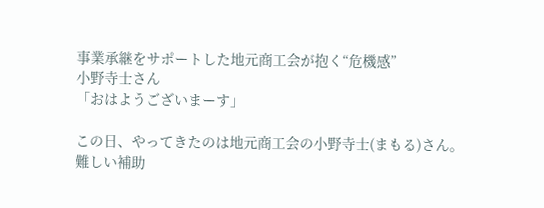事業承継をサポートした地元商工会が抱く“危機感”
小野寺士さん
「おはようございまーす」

この日、やってきたのは地元商工会の小野寺士(まもる)さん。
難しい補助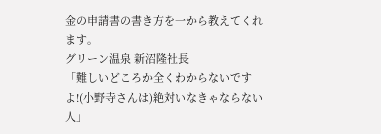金の申請書の書き方を一から教えてくれます。
グリーン温泉 新沼隆社長
「難しいどころか全くわからないですよ!(小野寺さんは)絶対いなきゃならない人」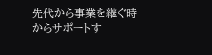先代から事業を継ぐ時からサポートす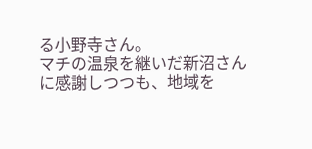る小野寺さん。
マチの温泉を継いだ新沼さんに感謝しつつも、地域を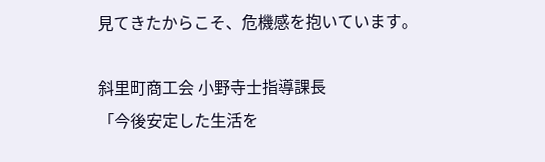見てきたからこそ、危機感を抱いています。

斜里町商工会 小野寺士指導課長
「今後安定した生活を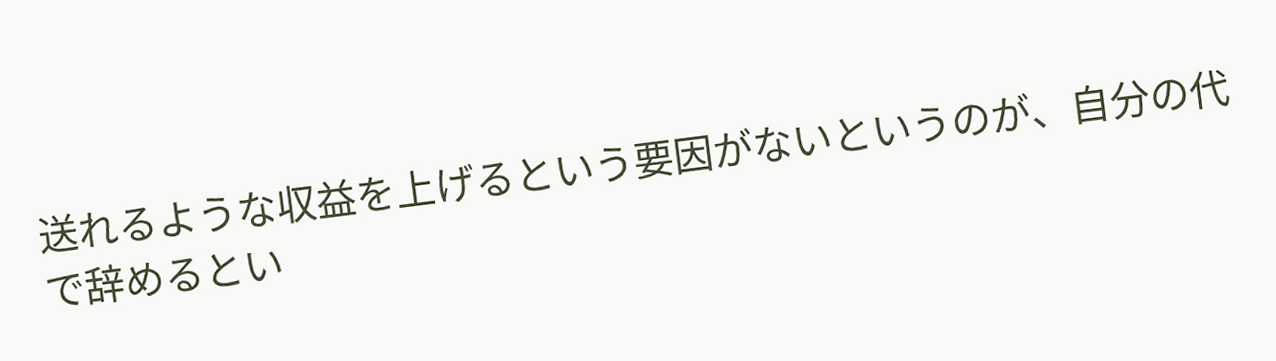送れるような収益を上げるという要因がないというのが、自分の代で辞めるとい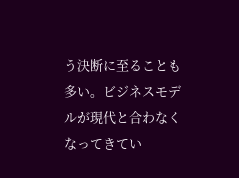う決断に至ることも多い。ビジネスモデルが現代と合わなくなってきてい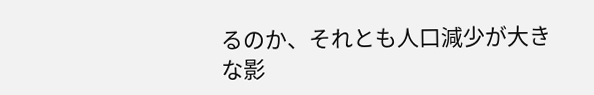るのか、それとも人口減少が大きな影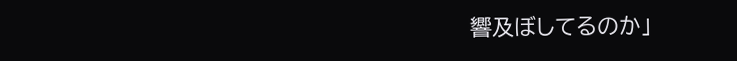響及ぼしてるのか」